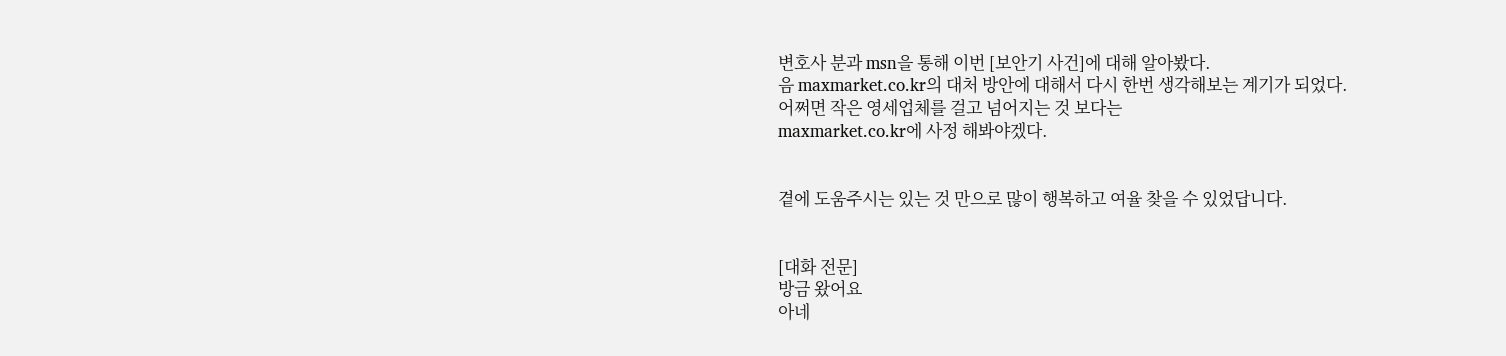변호사 분과 msn을 통해 이번 [보안기 사건]에 대해 알아봤다.
음 maxmarket.co.kr의 대처 방안에 대해서 다시 한번 생각해보는 계기가 되었다.
어쩌면 작은 영세업체를 걸고 넘어지는 것 보다는
maxmarket.co.kr에 사정 해봐야겠다.


곁에 도움주시는 있는 것 만으로 많이 행복하고 여율 찾을 수 있었답니다.


[대화 전문]
방금 왔어요
아네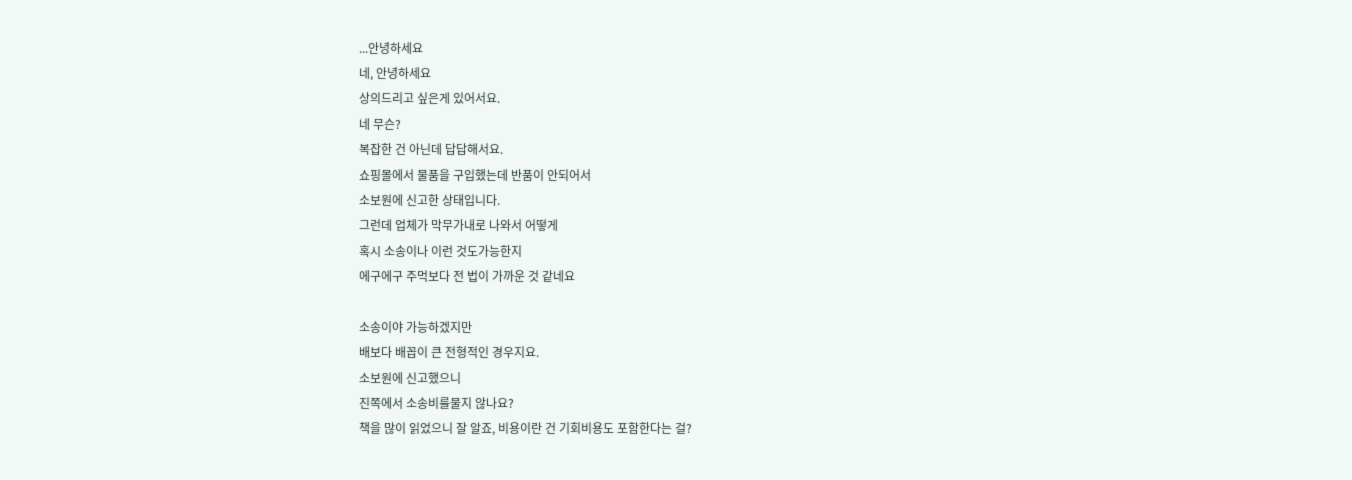...안녕하세요
네, 안녕하세요
상의드리고 싶은게 있어서요.
네 무슨?
복잡한 건 아닌데 답답해서요.
쇼핑몰에서 물품을 구입했는데 반품이 안되어서
소보원에 신고한 상태입니다.
그런데 업체가 막무가내로 나와서 어떻게
혹시 소송이나 이런 것도가능한지
에구에구 주먹보다 전 법이 가까운 것 같네요

소송이야 가능하겠지만
배보다 배꼽이 큰 전형적인 경우지요.
소보원에 신고했으니
진쪽에서 소송비를물지 않나요?
책을 많이 읽었으니 잘 알죠, 비용이란 건 기회비용도 포함한다는 걸?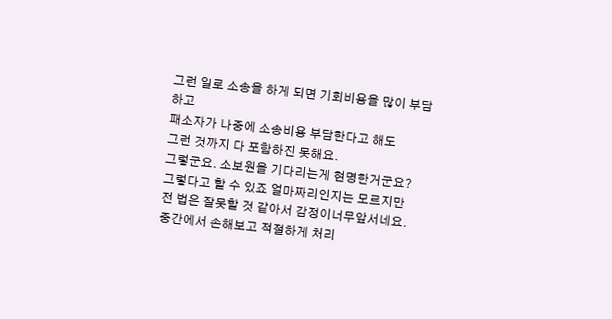그런 일로 소송을 하게 되면 기회비용을 많이 부담하고
패소자가 나중에 소송비용 부담한다고 해도
그런 것까지 다 포함하진 못해요.
그렇군요. 소보원을 기다리는게 현명한거군요?
그렇다고 할 수 있죠 얼마짜리인지는 모르지만
전 법은 잘못할 것 같아서 감정이너무앞서네요.
중간에서 손해보고 적절하게 처리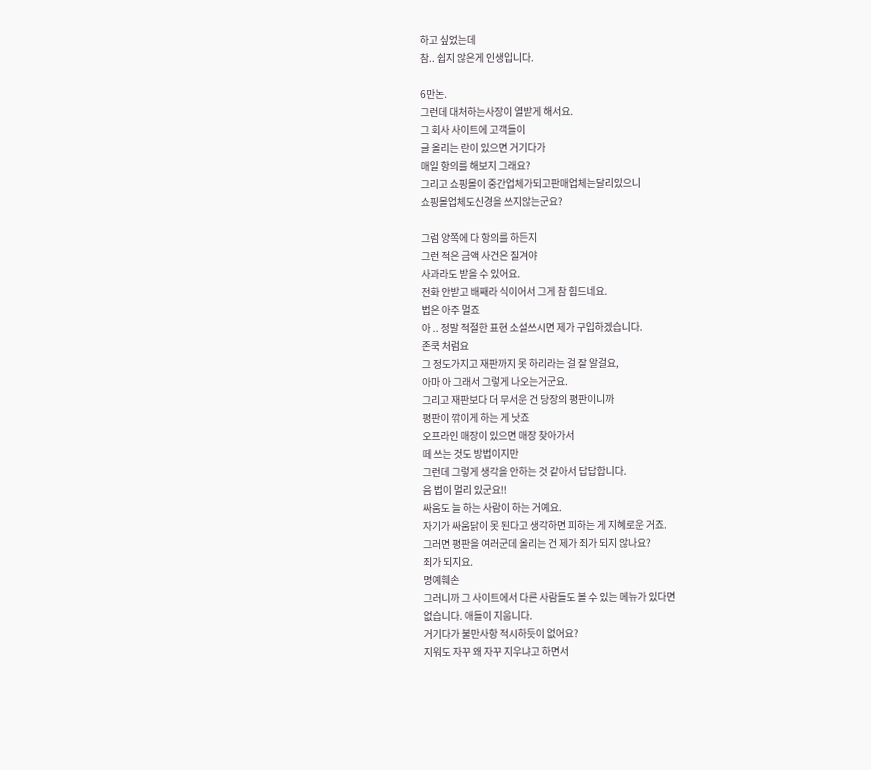하고 싶었는데
참.. 쉽지 않은게 인생입니다.

6만논.
그런데 대처하는사장이 열받게 해서요.
그 회사 사이트에 고객들이
글 올리는 란이 있으면 거기다가
매일 항의를 해보지 그래요?
그리고 쇼핑몰이 중간업체가되고판매업체는달리있으니
쇼핑몰업체도신경을 쓰지않는군요?

그럼 양쪽에 다 항의를 하든지
그런 적은 금액 사건은 질겨야
사과라도 받을 수 있어요.
전화 안받고 배째라 식이어서 그게 참 힘드네요.
법은 아주 멀죠
아 .. 정말 적절한 표현 소설쓰시면 제가 구입하겠습니다.
존쿡 처럼요
그 정도가지고 재판까지 못 하리라는 걸 잘 알걸요,
아마 아 그래서 그렇게 나오는거군요.
그리고 재판보다 더 무서운 건 당장의 평판이니까
평판이 깎이게 하는 게 낫죠
오프라인 매장이 있으면 매장 찾아가서
떼 쓰는 것도 방법이지만
그런데 그렇게 생각을 안하는 것 같아서 답답합니다.
음 법이 멀리 있군요!!
싸움도 늘 하는 사람이 하는 거예요.
자기가 싸움닭이 못 된다고 생각하면 피하는 게 지혜로운 거죠.
그러면 평판을 여러군데 올리는 건 제가 죄가 되지 않나요?
죄가 되지요.
명예훼손
그러니까 그 사이트에서 다른 사람들도 볼 수 있는 메뉴가 있다면
없습니다. 애들이 지웁니다.
거기다가 불만사항 적시하듯이 없어요?
지워도 자꾸 왜 자꾸 지우냐고 하면서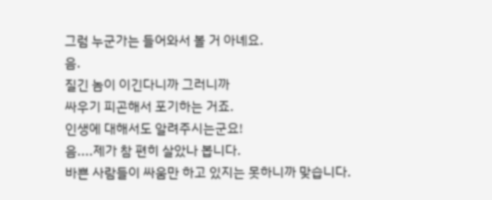그럼 누군가는 들어와서 볼 거 아녜요.
음.
질긴 놈이 이긴다니까 그러니까
싸우기 피곤해서 포기하는 거죠.
인생에 대해서도 알려주시는군요!
음....제가 참 편히 살았나 봅니다.
바쁜 사람들이 싸움만 하고 있지는 못하니까 맞습니다.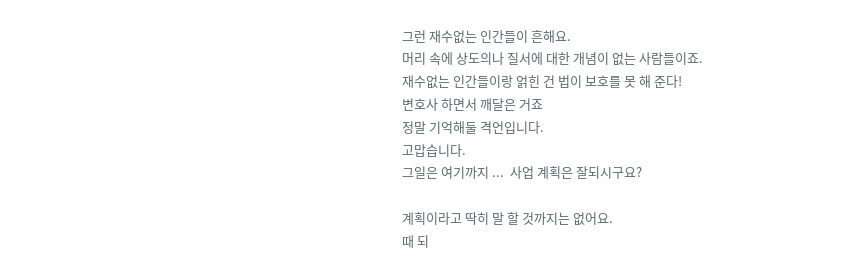그런 재수없는 인간들이 흔해요.
머리 속에 상도의나 질서에 대한 개념이 없는 사람들이죠.
재수없는 인간들이랑 얽힌 건 법이 보호를 못 해 준다!
변호사 하면서 깨달은 거죠
정말 기억해둘 격언입니다.
고맙습니다.
그일은 여기까지 ...  사업 계획은 잘되시구요?

계획이라고 딱히 말 할 것까지는 없어요.
때 되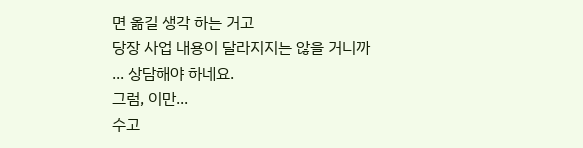면 옮길 생각 하는 거고
당장 사업 내용이 달라지지는 않을 거니까
... 상담해야 하네요.
그럼, 이만...
수고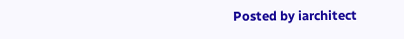Posted by iarchitect